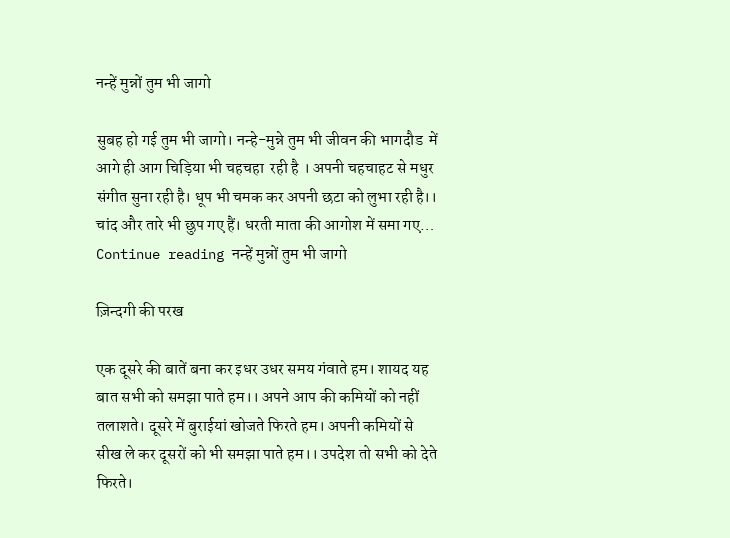नन्हें मुन्नों तुम भी जागो

सुबह हो गई तुम भी जागो। नन्हे-मुन्ने तुम भी जीवन की भागदौड  में आगे ही आग चिड़िया भी चहचहा  रही है । अपनी चहचाहट से मधुर संगीत सुना रही है। धूप भी चमक कर अपनी छटा को लुभा रही है।। चांद और तारे भी छुप गए हैं। धरती माता की आगोश में समा गए… Continue reading नन्हें मुन्नों तुम भी जागो

ज़िन्दगी की परख

एक दूसरे की बातें बना कर इधर उधर समय गंवाते हम। शायद यह बात सभी को समझा पाते हम।। अपने आप की कमियों को नहीं तलाशते। दूसरे में बुराईयां खोजते फिरते हम। अपनी कमियों से सीख ले कर दूसरों को भी समझा पाते हम।। उपदेश तो सभी को देते फिरते।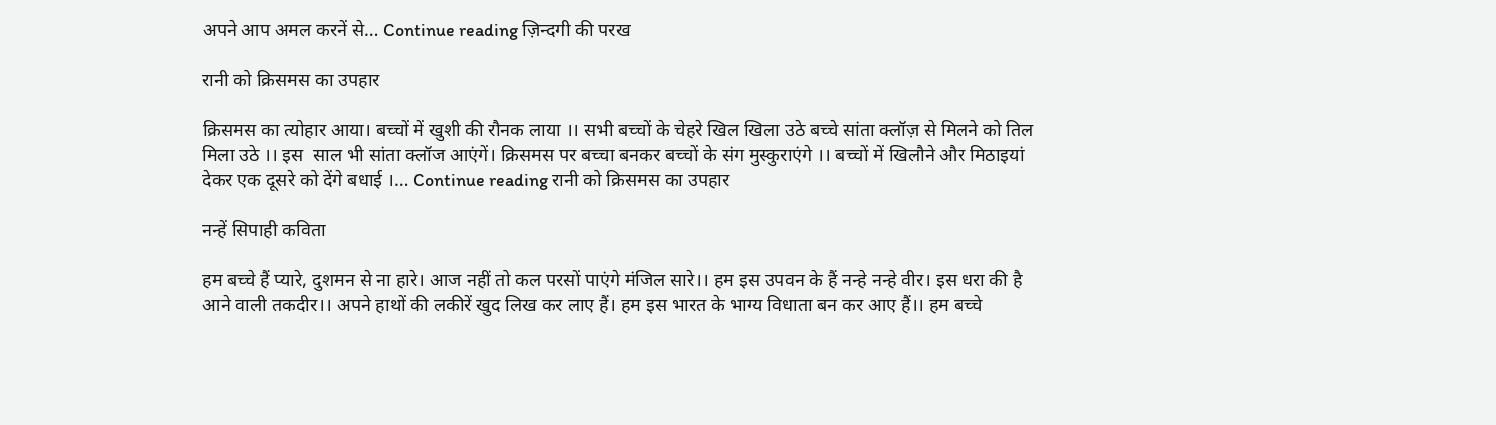अपने आप अमल करनें से… Continue reading ज़िन्दगी की परख

रानी को क्रिसमस का उपहार

क्रिसमस का त्योहार आया। बच्चों में खुशी की रौनक लाया ।। सभी बच्चों के चेहरे खिल खिला उठे बच्चे सांता क्लॉज़ से मिलने को तिल मिला उठे ।। इस  साल भी सांता क्लॉज आएंगें। क्रिसमस पर बच्चा बनकर बच्चों के संग मुस्कुराएंगे ।। बच्चों में खिलौने और मिठाइयां देकर एक दूसरे को देंगे बधाई ।… Continue reading रानी को क्रिसमस का उपहार

नन्हें सिपाही कविता

हम बच्चे हैं प्यारे, दुशमन से ना हारे। आज नहीं तो कल परसों पाएंगे मंजिल सारे।। हम इस उपवन के हैं नन्हे नन्हे वीर। इस धरा की है आने वाली तकदीर।। अपने हाथों की लकीरें खुद लिख कर लाए हैं। हम इस भारत के भाग्य विधाता बन कर आए हैं।। हम बच्चे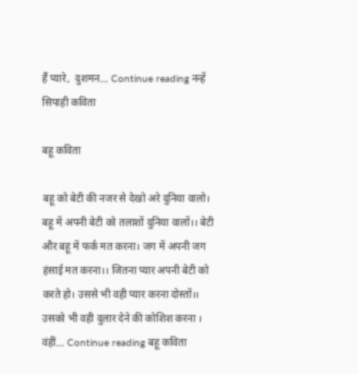हैं प्यारे,  दुशमन… Continue reading नन्हें सिपाही कविता

बहू कविता

बहू को बेटी की नजर से देखो अरे दुनिया वालो। बहू में अपनी बेटी को तलाशों दुनिया वालों।। बेटी और बहू में फर्क मत करना। जग में अपनी जग हंसाई मत करना।। जितना प्यार अपनी बेटी को करते हो। उससे भी वही प्यार करना दोस्तों।। उसको भी वही दुलार देने की कोशिश करना । वंहीं… Continue reading बहू कविता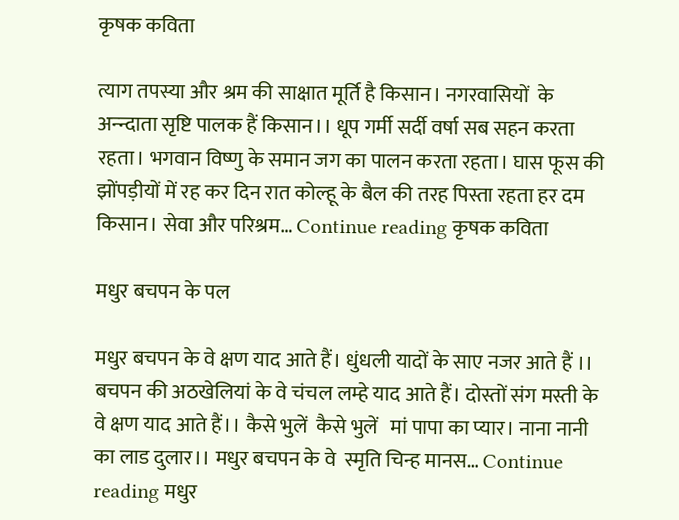कृषक कविता

त्याग तपस्या और श्रम की साक्षात मूर्ति है किसान। नगरवासियों  के अन्न्दाता सृष्टि पालक हैं किसान।। धूप गर्मी सर्दी वर्षा सब सहन करता  रहता। भगवान विष्णु के समान जग का पालन करता रहता। घास फूस की झोंपड़ीयों में रह कर दिन रात कोल्हू के बैल की तरह पिस्ता रहता हर दम  किसान। सेवा और परिश्रम… Continue reading कृषक कविता

मधुर बचपन के पल

मधुर बचपन के वे क्षण याद आते हैं। धुंधली यादों के साए नजर आते हैं ।। बचपन की अठखेलियां के वे चंचल लम्हे याद आते हैं। दोस्तों संग मस्ती के  वे क्षण याद आते हैं।। कैसे भुलें  कैसे भुलें   मां पापा का प्यार। नाना नानी का लाड दुलार।। मधुर बचपन के वे  स्मृति चिन्ह मानस… Continue reading मधुर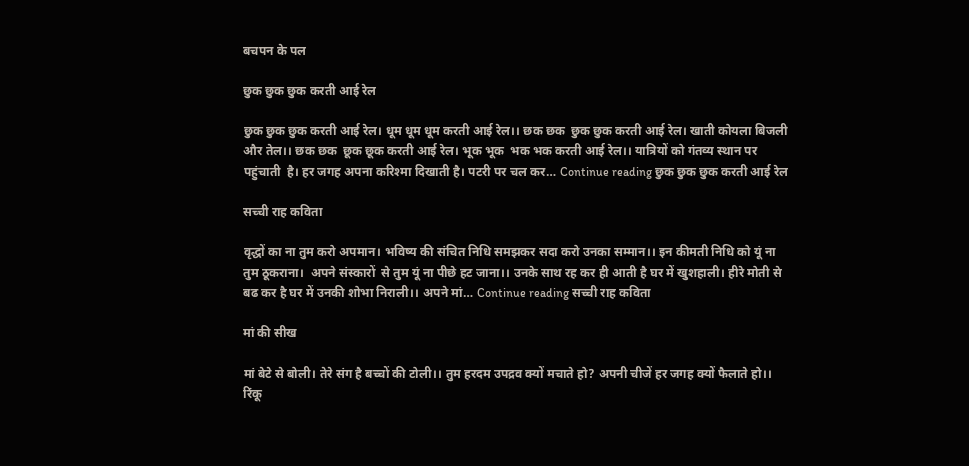बचपन के पल

छुक छुक छुक करती आई रेल

छुक छुक छुक करती आई रेल। धूम धूम धूम करती आई रेल।। छक छक  छुक छुक करती आई रेल। खाती कोयला बिजली और तेल।। छक छक  छूक छूक करती आई रेल। भूक भूक  भक भक करती आई रेल।। यात्रियों को गंतव्य स्थान पर पहुंचाती  है। हर जगह अपना करिश्मा दिखाती है। पटरी पर चल कर… Continue reading छुक छुक छुक करती आई रेल

सच्ची राह कविता

वृद्धों का ना तुम करो अपमान। भविष्य की संचित निधि समझकर सदा करो उनका सम्मान।। इन कीमती निधि को यूं ना तुम ठूकराना।  अपने संस्कारों  से तुम यूं ना पीछे हट जाना।। उनके साथ रह कर ही आती है घर में खुशहाली। हीरे मोती से बढ कर है घर में उनकी शोभा निराली।। अपने मां… Continue reading सच्ची राह कविता

मां की सीख

मां बेटे से बोली। तेरे संग है बच्चों की टोली।। तुम हरदम उपद्रव क्यों मचाते हो? अपनी चीजें हर जगह क्यों फैलाते हो।। रिंकू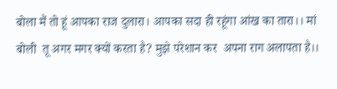बोला मैं तो हूं आपका राज दुलारा। आपका सदा ही रहूंगा आंख का तारा।। मां बोली  तू अगर मगर क्यों करता है? मुझे परेशान कर  अपना राग अलापता है।।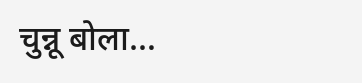चुन्नू बोला…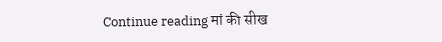Continue reading मां की सीख